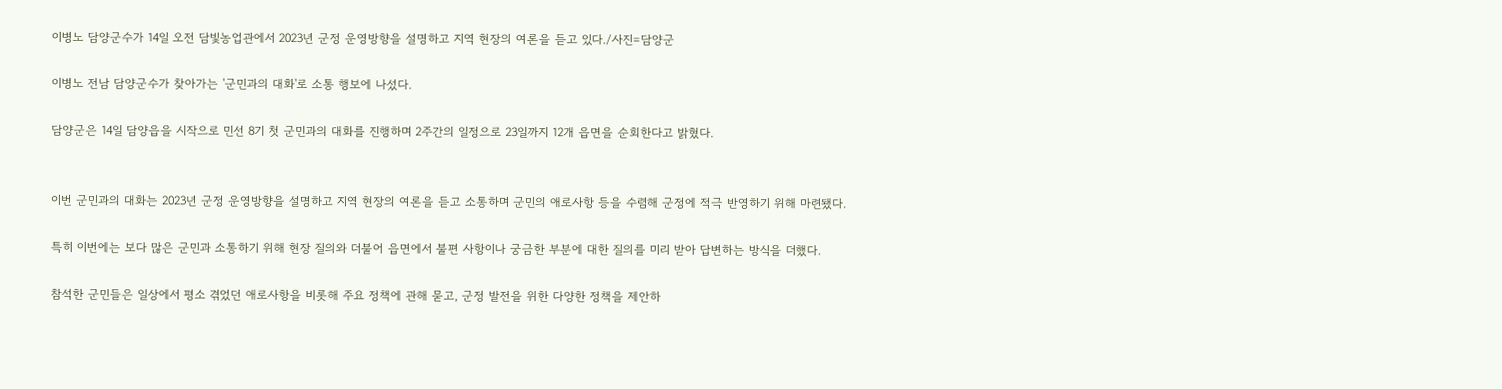이병노 담양군수가 14일 오전 담빛농업관에서 2023년 군정 운영방향을 설명하고 지역 현장의 여론을 듣고 있다./사진=담양군

이병노 전남 담양군수가 찾아가는 '군민과의 대화'로 소통 행보에 나섰다.

담양군은 14일 담양읍을 시작으로 민선 8기 첫 군민과의 대화를 진행하며 2주간의 일정으로 23일까지 12개 읍면을 순회한다고 밝혔다.


이번 군민과의 대화는 2023년 군정 운영방향을 설명하고 지역 현장의 여론을 듣고 소통하며 군민의 애로사항 등을 수렴해 군정에 적극 반영하기 위해 마련됐다.

특히 이번에는 보다 많은 군민과 소통하기 위해 현장 질의와 더불어 읍면에서 불편 사항이나 궁금한 부분에 대한 질의를 미리 받아 답변하는 방식을 더했다.

참석한 군민들은 일상에서 평소 겪었던 애로사항을 비롯해 주요 정책에 관해 묻고, 군정 발전을 위한 다양한 정책을 제안하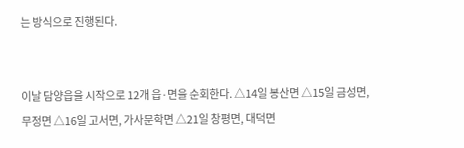는 방식으로 진행된다.


이날 담양읍을 시작으로 12개 읍·면을 순회한다. △14일 봉산면 △15일 금성면, 무정면 △16일 고서면, 가사문학면 △21일 창평면, 대덕면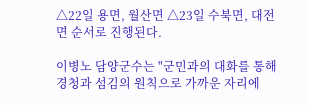△22일 용면, 월산면 △23일 수북면, 대전면 순서로 진행된다.

이병노 담양군수는 "군민과의 대화를 통해 경청과 섬김의 원칙으로 가까운 자리에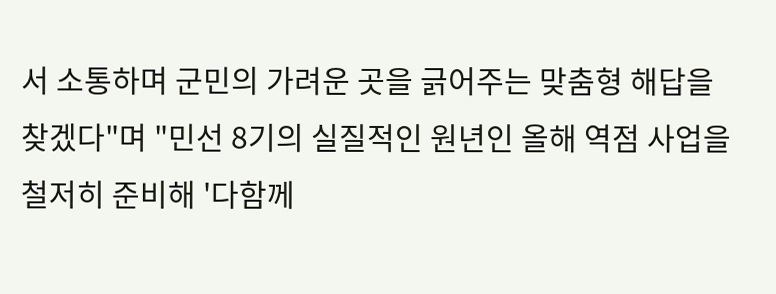서 소통하며 군민의 가려운 곳을 긁어주는 맞춤형 해답을 찾겠다"며 "민선 8기의 실질적인 원년인 올해 역점 사업을 철저히 준비해 '다함께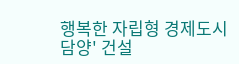행복한 자립형 경제도시 담양' 건설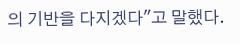의 기반을 다지겠다"고 말했다.